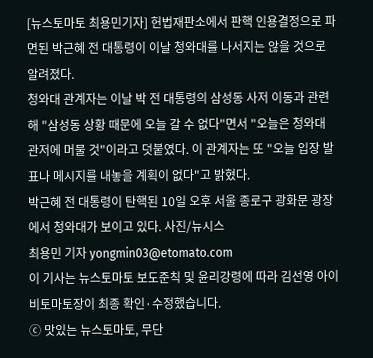[뉴스토마토 최용민기자] 헌법재판소에서 판핵 인용결정으로 파면된 박근혜 전 대통령이 이날 청와대를 나서지는 않을 것으로 알려졌다.
청와대 관계자는 이날 박 전 대통령의 삼성동 사저 이동과 관련해 "삼성동 상황 때문에 오늘 갈 수 없다"면서 "오늘은 청와대 관저에 머물 것"이라고 덧붙였다. 이 관계자는 또 "오늘 입장 발표나 메시지를 내놓을 계획이 없다"고 밝혔다.
박근혜 전 대통령이 탄핵된 10일 오후 서울 종로구 광화문 광장에서 청와대가 보이고 있다. 사진/뉴시스
최용민 기자 yongmin03@etomato.com
이 기사는 뉴스토마토 보도준칙 및 윤리강령에 따라 김선영 아이비토마토장이 최종 확인·수정했습니다.
ⓒ 맛있는 뉴스토마토, 무단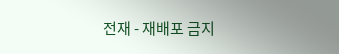전재 - 재배포 금지